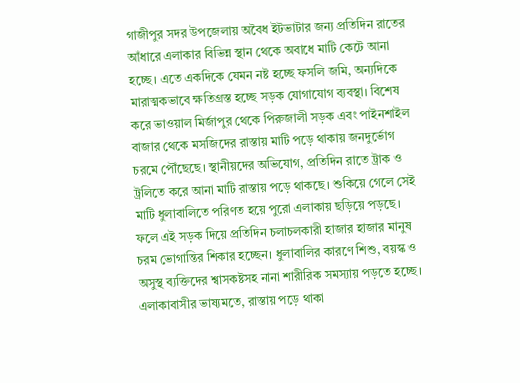গাজীপুর সদর উপজেলায় অবৈধ ইটভাটার জন্য প্রতিদিন রাতের আঁধারে এলাকার বিভিন্ন স্থান থেকে অবাধে মাটি কেটে আনা হচ্ছে। এতে একদিকে যেমন নষ্ট হচ্ছে ফসলি জমি, অন্যদিকে মারাত্মকভাবে ক্ষতিগ্রস্ত হচ্ছে সড়ক যোগাযোগ ব্যবস্থা। বিশেষ করে ভাওয়াল মির্জাপুর থেকে পিরুজালী সড়ক এবং পাইনশাইল বাজার থেকে মসজিদের রাস্তায় মাটি পড়ে থাকায় জনদুর্ভোগ চরমে পৌঁছেছে। স্থানীয়দের অভিযোগ, প্রতিদিন রাতে ট্রাক ও ট্রলিতে করে আনা মাটি রাস্তায় পড়ে থাকছে। শুকিয়ে গেলে সেই মাটি ধুলাবালিতে পরিণত হয়ে পুরো এলাকায় ছড়িয়ে পড়ছে। ফলে এই সড়ক দিয়ে প্রতিদিন চলাচলকারী হাজার হাজার মানুষ চরম ভোগান্তির শিকার হচ্ছেন। ধুলাবালির কারণে শিশু, বয়স্ক ও অসুস্থ ব্যক্তিদের শ্বাসকষ্টসহ নানা শারীরিক সমস্যায় পড়তে হচ্ছে। এলাকাবাসীর ভাষ্যমতে, রাস্তায় পড়ে থাকা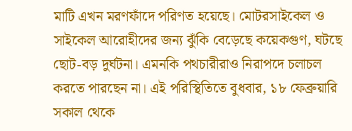মাটি এখন মরণফাঁদে পরিণত হয়েছে। মোটরসাইকেল ও সাইকেল আরোহীদের জন্য ঝুঁকি বেড়েছে কয়েকগুণ, ঘটছে ছোট-বড় দুর্ঘটনা। এমনকি পথচারীরাও নিরাপদে চলাচল করতে পারছেন না। এই পরিস্থিতিতে বুধবার, ১৮ ফেব্রুয়ারি সকাল থেকে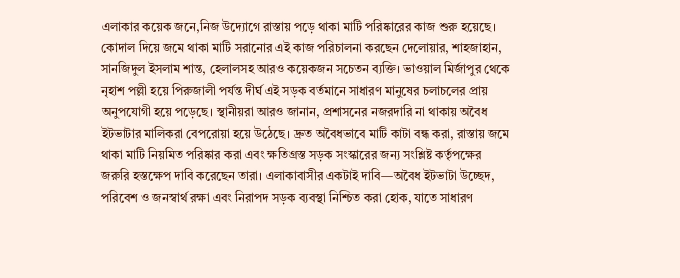এলাকার কয়েক জনে,নিজ উদ্যোগে রাস্তায় পড়ে থাকা মাটি পরিষ্কারের কাজ শুরু হয়েছে। কোদাল দিয়ে জমে থাকা মাটি সরানোর এই কাজ পরিচালনা করছেন দেলোয়ার, শাহজাহান, সানজিদুল ইসলাম শান্ত, হেলালসহ আরও কয়েকজন সচেতন ব্যক্তি। ভাওয়াল মির্জাপুর থেকে নৃহাশ পল্লী হয়ে পিরুজালী পর্যন্ত দীর্ঘ এই সড়ক বর্তমানে সাধারণ মানুষের চলাচলের প্রায় অনুপযোগী হয়ে পড়েছে। স্থানীয়রা আরও জানান, প্রশাসনের নজরদারি না থাকায় অবৈধ ইটভাটার মালিকরা বেপরোয়া হয়ে উঠেছে। দ্রুত অবৈধভাবে মাটি কাটা বন্ধ করা, রাস্তায় জমে থাকা মাটি নিয়মিত পরিষ্কার করা এবং ক্ষতিগ্রস্ত সড়ক সংস্কারের জন্য সংশ্লিষ্ট কর্তৃপক্ষের জরুরি হস্তক্ষেপ দাবি করেছেন তারা। এলাকাবাসীর একটাই দাবি—অবৈধ ইটভাটা উচ্ছেদ, পরিবেশ ও জনস্বার্থ রক্ষা এবং নিরাপদ সড়ক ব্যবস্থা নিশ্চিত করা হোক, যাতে সাধারণ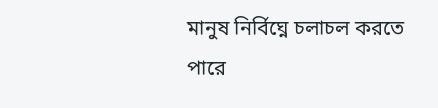মানুষ নির্বিঘ্নে চলাচল করতে পারে